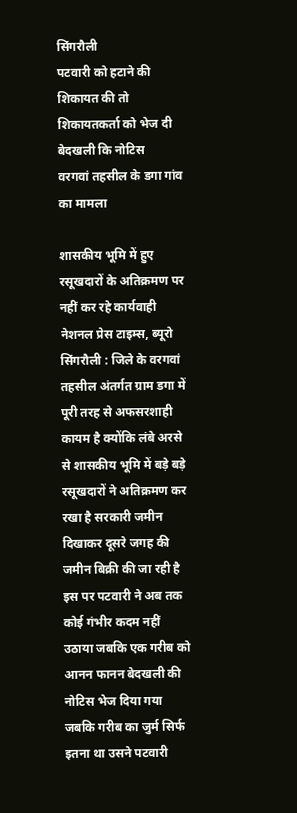सिंगरौली
पटवारी को हटाने की शिकायत की तो शिकायतकर्ता को भेज दी बेदखली कि नोटिस
वरगवां तहसील के डगा गांव का मामला

शासकीय भूमि में हुए रसूखदारों के अतिक्रमण पर नहीं कर रहे कार्यवाही
नेशनल प्रेस टाइम्स, ब्यूरो
सिंगरौली : जिले के वरगवां तहसील अंतर्गत ग्राम डगा में पूरी तरह से अफसरशाही कायम है क्योंकि लंबे अरसे से शासकीय भूमि में बड़े बड़े रसूखदारों ने अतिक्रमण कर रखा है सरकारी जमीन दिखाकर दूसरे जगह की जमीन बिक्री की जा रही है इस पर पटवारी ने अब तक कोई गंभीर कदम नहीं उठाया जबकि एक गरीब को आनन फानन बेदखली की नोटिस भेज दिया गया जबकि गरीब का जुर्म सिर्फ इतना था उसने पटवारी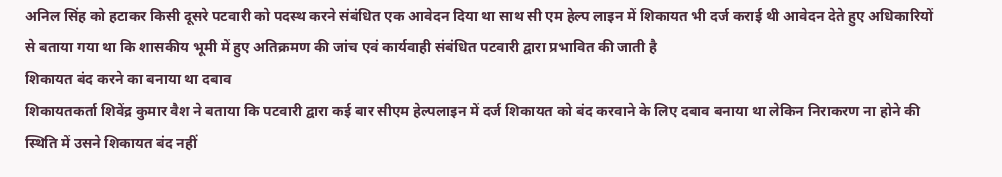अनिल सिंह को हटाकर किसी दूसरे पटवारी को पदस्थ करने संबंधित एक आवेदन दिया था साथ सी एम हेल्प लाइन में शिकायत भी दर्ज कराई थी आवेदन देते हुए अधिकारियों से बताया गया था कि शासकीय भूमी में हुए अतिक्रमण की जांच एवं कार्यवाही संबंधित पटवारी द्वारा प्रभावित की जाती है
शिकायत बंद करने का बनाया था दबाव
शिकायतकर्ता शिवेंद्र कुमार वैश ने बताया कि पटवारी द्वारा कई बार सीएम हेल्पलाइन में दर्ज शिकायत को बंद करवाने के लिए दबाव बनाया था लेकिन निराकरण ना होने की स्थिति में उसने शिकायत बंद नहीं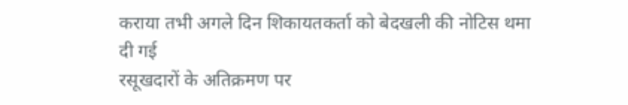कराया तभी अगले दिन शिकायतकर्ता को बेदखली की नोटिस थमा दी गई
रसूखदारों के अतिक्रमण पर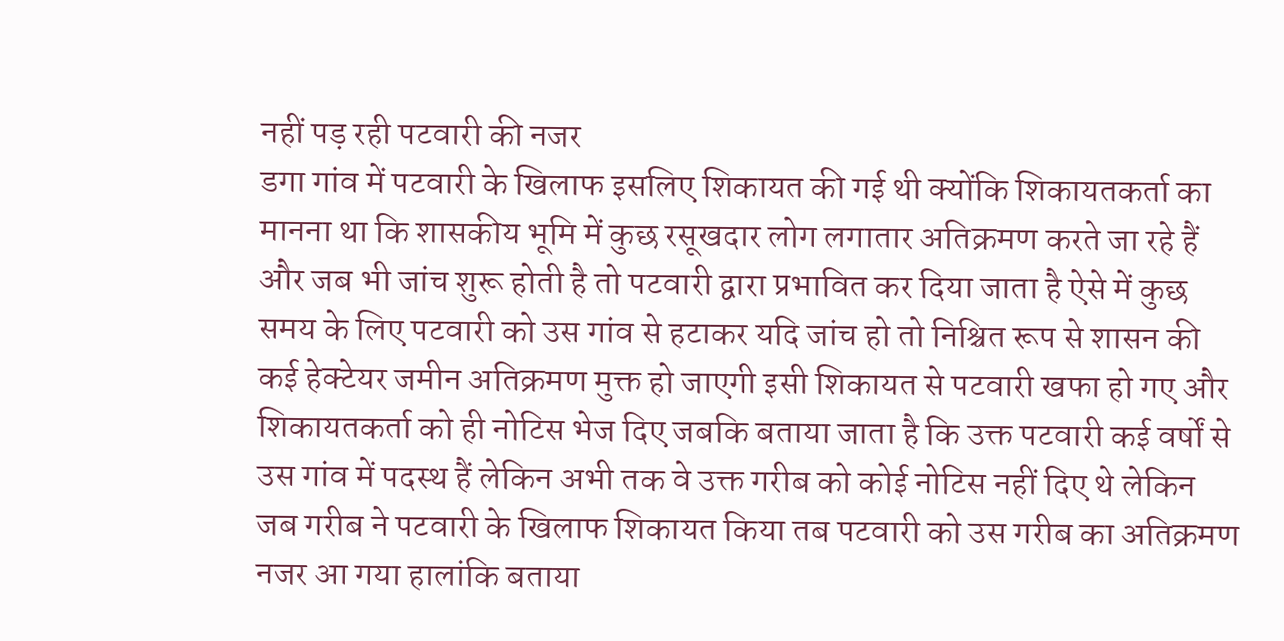नहीं पड़ रही पटवारी की नजर
डगा गांव में पटवारी के खिलाफ इसलिए शिकायत की गई थी क्योंकि शिकायतकर्ता का मानना था कि शासकीय भूमि में कुछ रसूखदार लोग लगातार अतिक्रमण करते जा रहे हैं और जब भी जांच शुरू होती है तो पटवारी द्वारा प्रभावित कर दिया जाता है ऐसे में कुछ समय के लिए पटवारी को उस गांव से हटाकर यदि जांच हो तो निश्चित रूप से शासन की कई हेक्टेयर जमीन अतिक्रमण मुक्त हो जाएगी इसी शिकायत से पटवारी खफा हो गए और शिकायतकर्ता को ही नोटिस भेज दिए जबकि बताया जाता है कि उक्त पटवारी कई वर्षों से उस गांव में पदस्थ हैं लेकिन अभी तक वे उक्त गरीब को कोई नोटिस नहीं दिए थे लेकिन जब गरीब ने पटवारी के खिलाफ शिकायत किया तब पटवारी को उस गरीब का अतिक्रमण नजर आ गया हालांकि बताया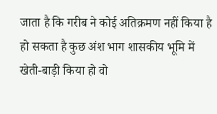जाता है कि गरीब ने कोई अतिक्रमण नहीं किया है हो सकता है कुछ अंश भाग शासकीय भूमि में खेती-बाड़ी किया हो वो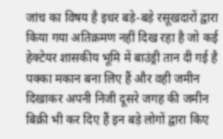जांच का विषय है इधर बड़े-बड़े रसूखदारों द्वारा किया गया अतिक्रमण नहीं दिख रहा है जो कई हेक्टेयर शासकीय भूमि में बाउंड्री तान दी गई है पक्का मकान बना लिए हैं और वही जमीन दिखाकर अपनी निजी दूसरे जगह की जमीन बिक्री भी कर दिए हैं इन बड़े लोगों द्वारा किए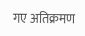गए अतिक्रमण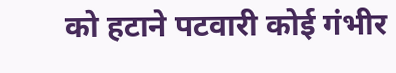को हटाने पटवारी कोई गंभीर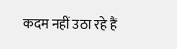कदम नहीं उठा रहे हैं